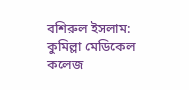বশিরুল ইসলাম:
কুমিল্লা মেডিকেল কলেজ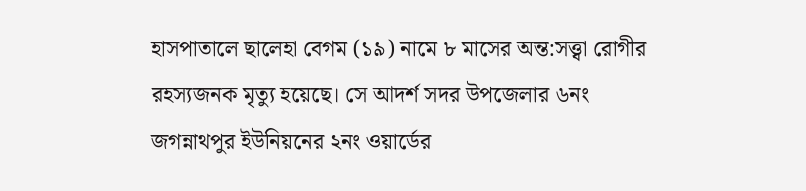হাসপাতালে ছালেহা বেগম (১৯) নামে ৮ মাসের অন্ত:সত্ত্বা রোগীর রহস্যজনক মৃত্যু হয়েছে। সে আদর্শ সদর উপজেলার ৬নং জগন্নাথপুর ইউনিয়নের ২নং ওয়ার্ডের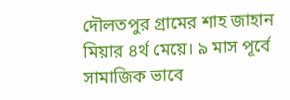দৌলতপুর গ্রামের শাহ জাহান মিয়ার ৪র্থ মেয়ে। ৯ মাস পূর্বে সামাজিক ভাবে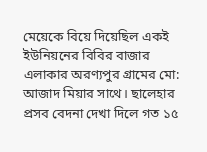মেয়েকে বিয়ে দিয়েছিল একই ইউনিয়নের বিবির বাজার এলাকার অরণ্যপুর গ্রামের মো: আজাদ মিয়ার সাথে। ছালেহার প্রসব বেদনা দেখা দিলে গত ১৫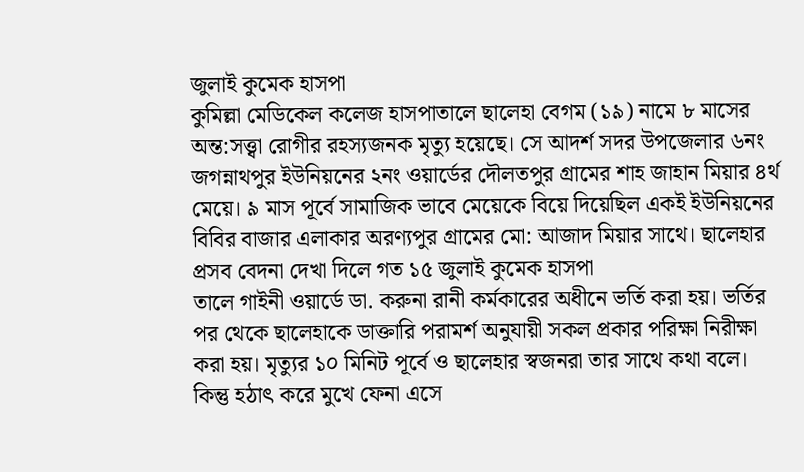জুলাই কুমেক হাসপা
কুমিল্লা মেডিকেল কলেজ হাসপাতালে ছালেহা বেগম (১৯) নামে ৮ মাসের অন্ত:সত্ত্বা রোগীর রহস্যজনক মৃত্যু হয়েছে। সে আদর্শ সদর উপজেলার ৬নং জগন্নাথপুর ইউনিয়নের ২নং ওয়ার্ডের দৌলতপুর গ্রামের শাহ জাহান মিয়ার ৪র্থ মেয়ে। ৯ মাস পূর্বে সামাজিক ভাবে মেয়েকে বিয়ে দিয়েছিল একই ইউনিয়নের বিবির বাজার এলাকার অরণ্যপুর গ্রামের মো: আজাদ মিয়ার সাথে। ছালেহার প্রসব বেদনা দেখা দিলে গত ১৫ জুলাই কুমেক হাসপা
তালে গাইনী ওয়ার্ডে ডা. করুনা রানী কর্মকারের অধীনে ভর্তি করা হয়। ভর্তির পর থেকে ছালেহাকে ডাক্তারি পরামর্শ অনুযায়ী সকল প্রকার পরিক্ষা নিরীক্ষা করা হয়। মৃত্যুর ১০ মিনিট পূর্বে ও ছালেহার স্বজনরা তার সাথে কথা বলে। কিন্তু হঠাৎ করে মুখে ফেনা এসে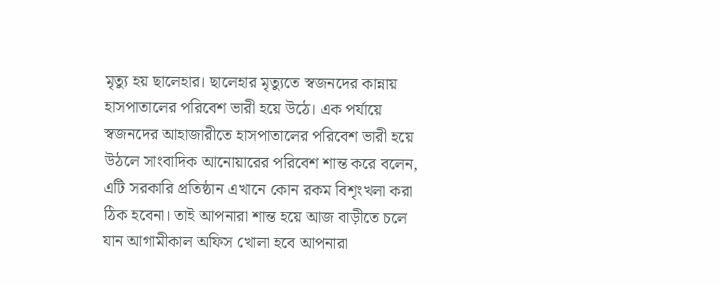মৃত্যু হয় ছালেহার। ছালেহার মৃত্যুতে স্বজনদের কান্নায় হাসপাতালের পরিবেশ ভারী হয়ে উঠে। এক পর্যায়ে স্বজনদের আহাজারীতে হাসপাতালের পরিবেশ ভারী হয়ে উঠলে সাংবাদিক আনোয়ারের পরিবেশ শান্ত করে বলেন, এটি সরকারি প্রতিষ্ঠান এখানে কোন রকম বিশৃংখলা করা ঠিক হবেনা। তাই আপনারা শান্ত হয়ে আজ বাড়ীতে চলে যান আগামীকাল অফিস খোলা হবে আপনারা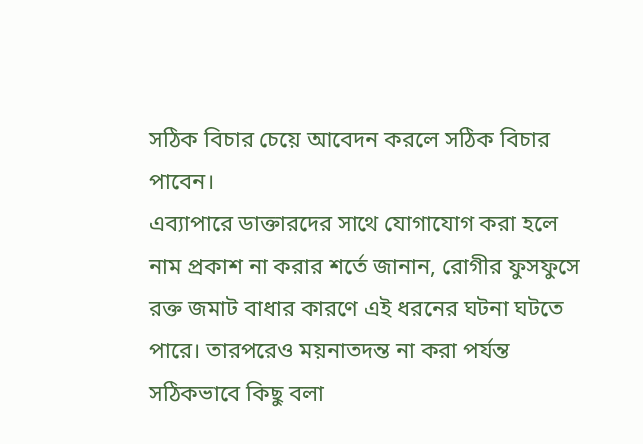সঠিক বিচার চেয়ে আবেদন করলে সঠিক বিচার পাবেন।
এব্যাপারে ডাক্তারদের সাথে যোগাযোগ করা হলে নাম প্রকাশ না করার শর্তে জানান, রোগীর ফুসফুসে রক্ত জমাট বাধার কারণে এই ধরনের ঘটনা ঘটতে পারে। তারপরেও ময়নাতদন্ত না করা পর্যন্ত সঠিকভাবে কিছু বলা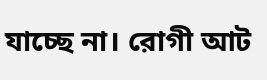যাচ্ছে না। রোগী আট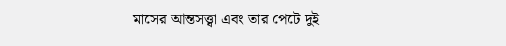মাসের আন্তসত্ত্বা এবং তার পেটে দুই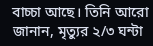বাচ্চা আছে। তিনি আরো জানান, মৃত্যুর ২/৩ ঘন্টা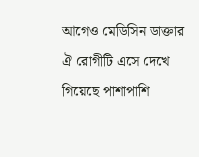আগেও মেডিসিন ডাক্তার ঐ রোগীটি এসে দেখে গিয়েছে পাশাপাশি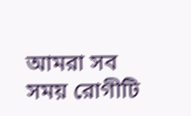আমরা সব সময় রোগীটি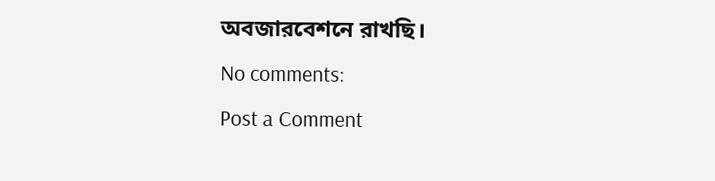অবজারবেশনে রাখছি।
No comments:
Post a Comment